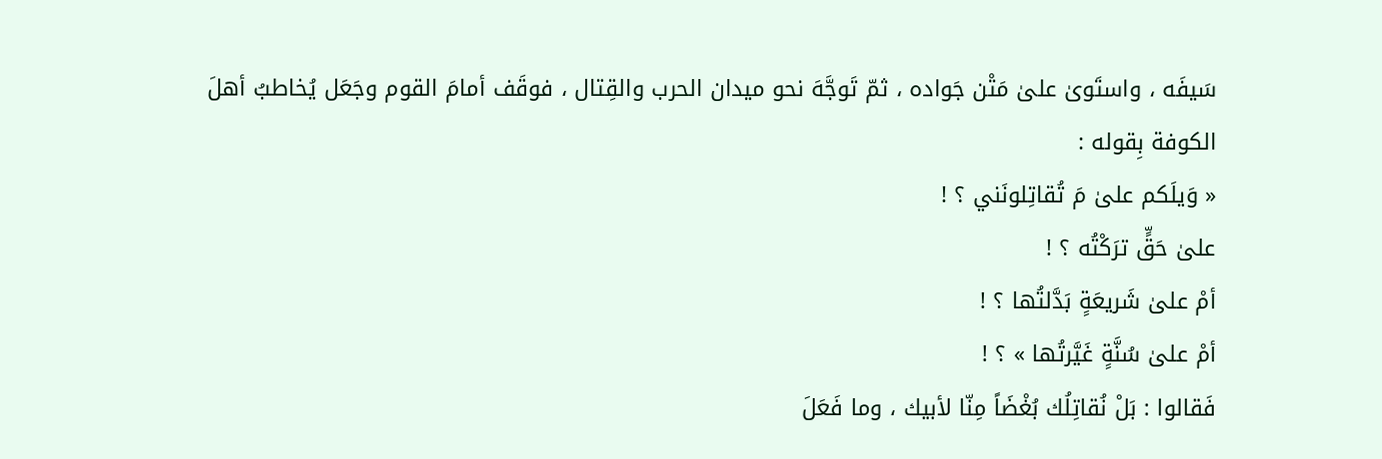سَيفَه ، واستَوىٰ علىٰ مَتْن جَواده ، ثمّ تَوجَّهَ نحو ميدان الحرب والقِتال ، فوقَف أمامَ القوم وجَعَل يُخاطبُ أهلَ الكوفة بِقوله :
« وَيلَكم علىٰ مَ تُقاتِلونَني ؟ !
علىٰ حَقٍّ ترَكْتُه ؟ !
أمْ علىٰ شَريعَةٍ بَدَّلتُها ؟ !
أمْ علىٰ سُنَّةٍ غَيَّرتُها » ؟ !
فَقالوا : بَلْ نُقاتِلُك بُغْضَاً مِنّا لأبيك ، وما فَعَلَ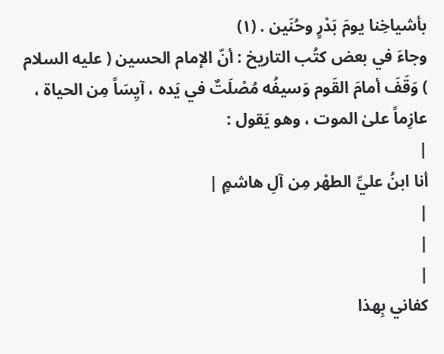بأشياخِنا يومَ بَدْرٍ وحُنَين . (١)
وجاءَ في بعض كتُب التاريخ : أنّ الإمام الحسين ( عليه السلام ) وَقَفَ أمامَ القَوم وَسيفُه مُصْلَتٌ في يَده ، آيِسَاً مِن الحياة ، عازِماً علىٰ الموت ، وهو يَقول :
|
أنا ابنُ عليِّ الطهْر مِن آلِ هاشمٍ |
|
|
|
كفاني بِهذا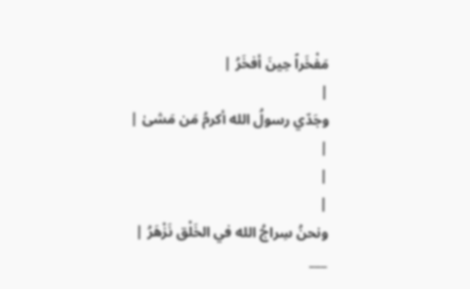مَفْخَراً حِينَ أفخَرُ |
|
وجَدّي رسولُ الله أكرمُ مَن مَشىٰ |
|
|
|
ونحنُ سِراجُ الله في الخَلْق نَزْهَرُ |
___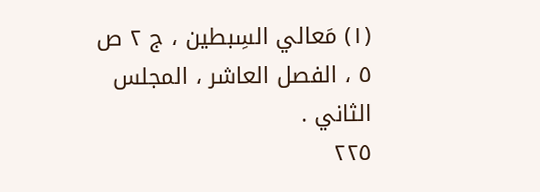(١) مَعالي السِبطين ، ج ٢ ص ٥ ، الفصل العاشر ، المجلس الثاني .
٢٢٥